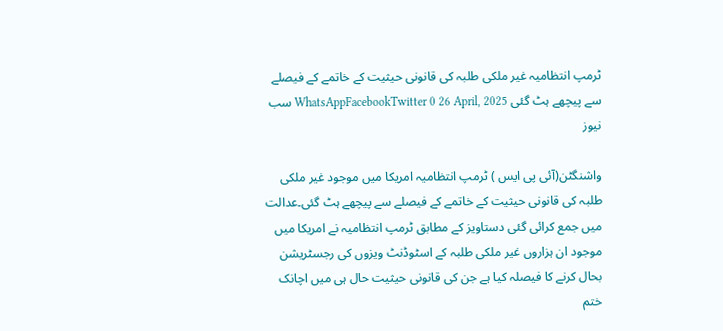ٹرمپ انتظامیہ غیر ملکی طلبہ کی قانونی حیثیت کے خاتمے کے فیصلے سے پیچھے ہٹ گئی WhatsAppFacebookTwitter 0 26 April, 2025 سب نیوز

واشنگٹن(آئی پی ایس ) ٹرمپ انتظامیہ امریکا میں موجود غیر ملکی طلبہ کی قانونی حیثیت کے خاتمے کے فیصلے سے پیچھے ہٹ گئی۔عدالت میں جمع کرائی گئی دستاویز کے مطابق ٹرمپ انتظامیہ نے امریکا میں موجود ان ہزاروں غیر ملکی طلبہ کے اسٹوڈنٹ ویزوں کی رجسٹریشن بحال کرنے کا فیصلہ کیا ہے جن کی قانونی حیثیت حال ہی میں اچانک ختم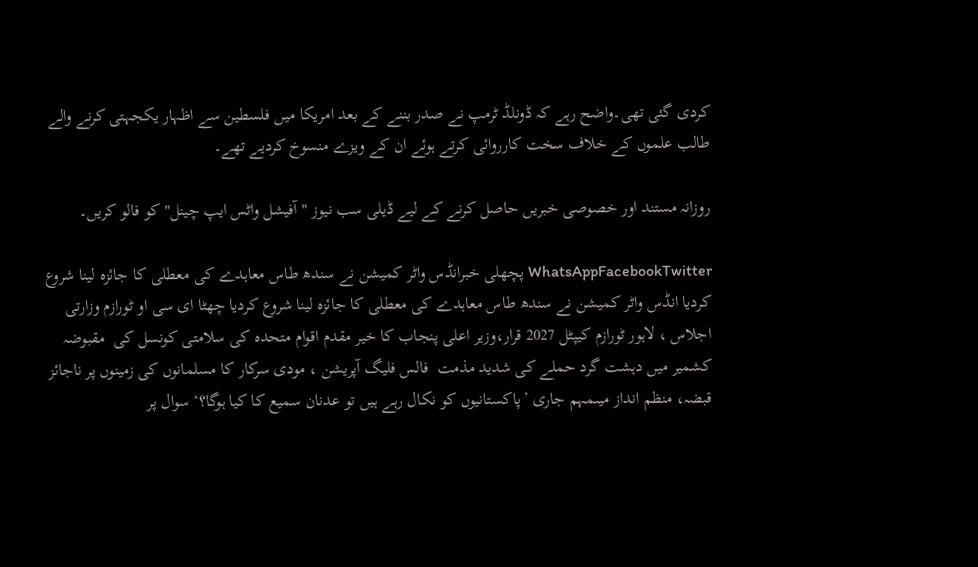کردی گئی تھی۔واضح رہے کہ ڈونلڈ ٹرمپ نے صدر بننے کے بعد امریکا میں فلسطین سے اظہار یکجہتی کرنے والے طالب علموں کے خلاف سخت کارروائی کرتے ہوئے ان کے ویزے منسوخ کردیے تھے۔

روزانہ مستند اور خصوصی خبریں حاصل کرنے کے لیے ڈیلی سب نیوز "آفیشل واٹس ایپ چینل" کو فالو کریں۔

WhatsAppFacebookTwitter پچھلی خبرانڈس واٹر کمیشن نے سندھ طاس معاہدے کی معطلی کا جائزہ لینا شروع کردیا انڈس واٹر کمیشن نے سندھ طاس معاہدے کی معطلی کا جائزہ لینا شروع کردیا چھٹا ای سی او ٹورازم وزارتی اجلاس ، لاہور ٹورازم کیپٹل 2027 قرار،وزیر اعلی پنجاب کا خیر مقدم اقوام متحدہ کی سلامتی کونسل کی  مقبوضہ کشمیر میں دہشت گرد حملے کی شدید مذمت  فالس فلیگ آپریشن ، مودی سرکار کا مسلمانوں کی زمینوں پر ناجائز قبضہ، منظم انداز میںمہم جاری ’پاکستانیوں کو نکال رہے ہیں تو عدنان سمیع کا کیا ہوگا؟‘ سوال پر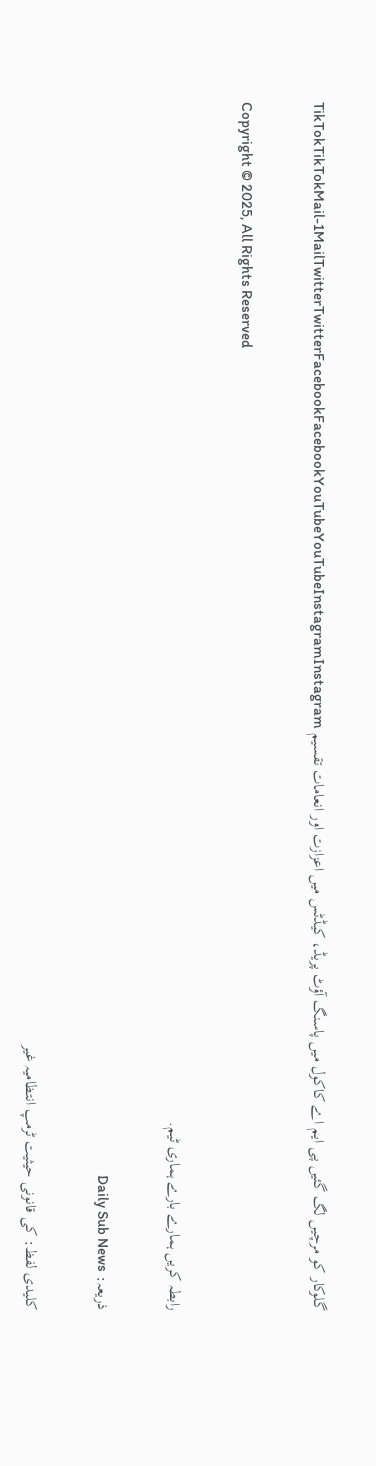گلوکار کو مرچیں لگ گئیں پی ایم اے کاکول میں پاسنگ آؤٹ پریڈ، کیڈٹس میں اعزازت اور انعامات تقسیم TikTokTikTokMail-1MailTwitterTwitterFacebookFacebookYouTubeYouTubeInstagramInstagram

Copyright © 2025, All Rights Reserved

رابطہ کریں ہمارے بارے ہماری ٹیم.

ذریعہ: Daily Sub News

کلیدی لفظ: کی قانونی حیثیت ٹرمپ انتظامیہ غیر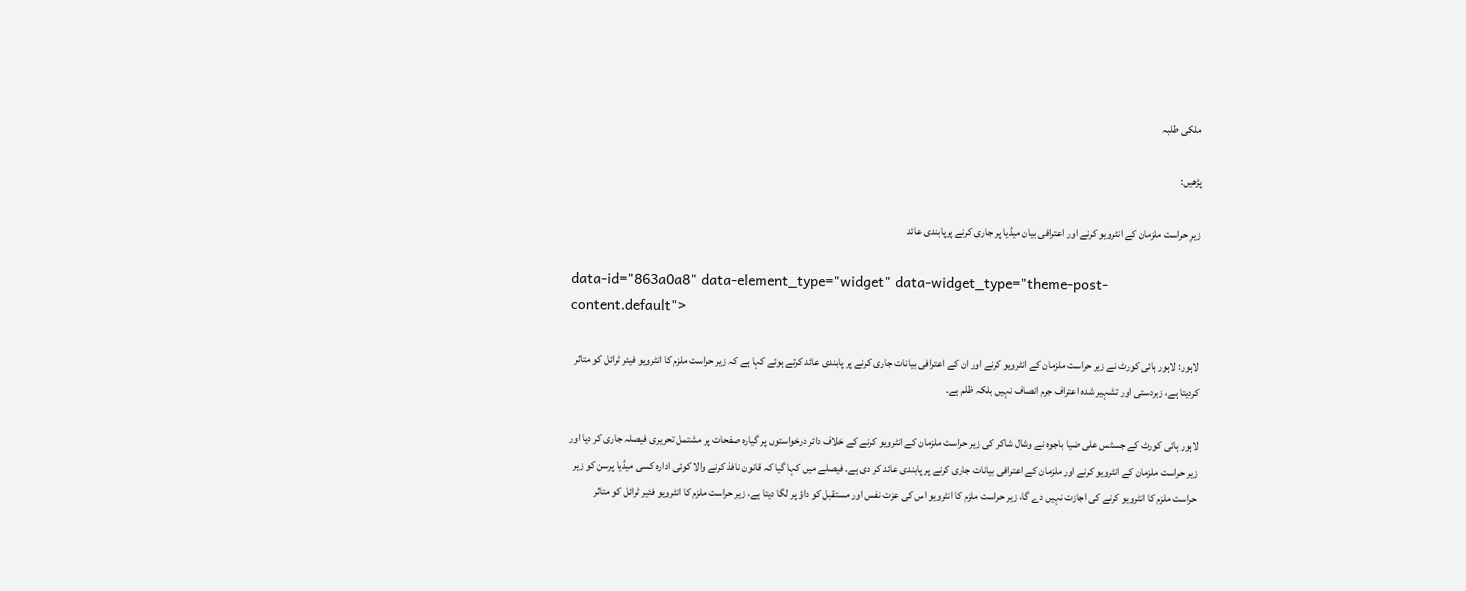ملکی طلبہ

پڑھیں:

زیرِ حراست ملزمان کے انٹرویو کرنے اور اعترافی بیان میڈیا پر جاری کرنے پرپابندی عائد

data-id="863a0a8" data-element_type="widget" data-widget_type="theme-post-content.default">

لاہور: لاہور ہائی کورٹ نے زیر حراست ملزمان کے انٹرویو کرنے اور ان کے اعترافی بیانات جاری کرنے پر پابندی عائد کرتے ہوئے کہا ہے کہ زیر حراست ملزم کا انٹرویو فیئر ٹرائل کو متاثر کردیتا ہے، زبردستی اور تشہیر شدہ اعتراف جرم انصاف نہیں بلکہ ظلم ہے۔

لاہور ہائی کورٹ کے جسٹس علی ضیا باجوہ نے وشال شاکر کی زیر حراست ملزمان کے انٹرویو کرنے کے خلاف دائر درخواستوں پر گیارہ صفحات پر مشتمل تحریری فیصلہ جاری کر دیا اور زیر حراست ملزمان کے انٹرویو کرنے اور ملزمان کے اعترافی بیانات جاری کرنے پر پابندی عائد کر دی ہے۔ فیصلے میں کہا گیا کہ قانون نافذ کرنے والا کوئی ادارہ کسی میڈیا پرسن کو زیر حراست ملزم کا انٹرویو کرنے کی اجازت نہیں دے گا، زیر حراست ملزم کا انٹرویو اس کی عزت نفس اور مستقبل کو داؤ پر لگا دیتا ہے، زیر حراست ملزم کا انٹرویو فئیر ٹرائل کو متاثر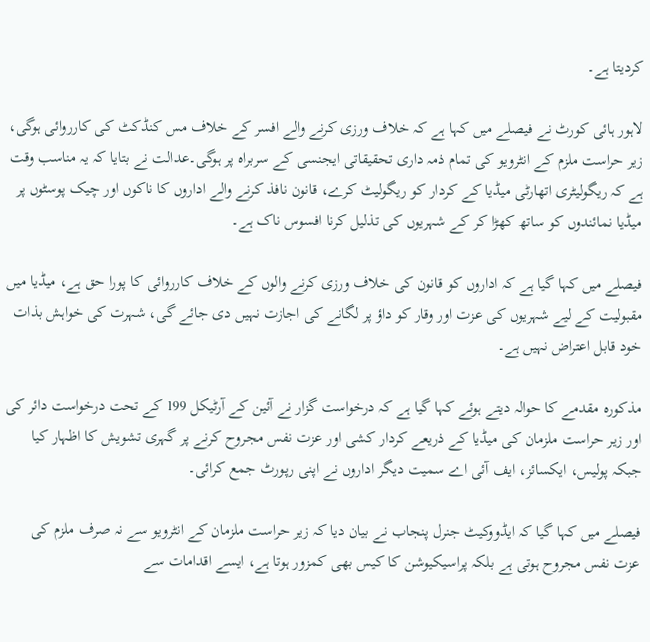کردیتا ہے۔

لاہور ہائی کورٹ نے فیصلے میں کہا ہے کہ خلاف ورزی کرنے والے افسر کے خلاف مس کنڈکٹ کی کارروائی ہوگی، زیر حراست ملزم کے انٹرویو کی تمام ذمہ داری تحقیقاتی ایجنسی کے سربراہ پر ہوگی۔عدالت نے بتایا کہ یہ مناسب وقت ہے کہ ریگولیٹری اتھارٹی میڈیا کے کردار کو ریگولیٹ کرے، قانون نافذ کرنے والے اداروں کا ناکوں اور چیک پوسٹوں پر میڈیا نمائندوں کو ساتھ کھڑا کر کے شہریوں کی تذلیل کرنا افسوس ناک ہے۔

فیصلے میں کہا گیا ہے کہ اداروں کو قانون کی خلاف ورزی کرنے والوں کے خلاف کارروائی کا پورا حق ہے، میڈیا میں مقبولیت کے لیے شہریوں کی عزت اور وقار کو داؤ پر لگانے کی اجازت نہیں دی جائے گی، شہرت کی خواہش بذات خود قابل اعتراض نہیں ہے۔

مذکورہ مقدمے کا حوالہ دیتے ہوئے کہا گیا ہے کہ درخواست گزار نے آئین کے آرٹیکل 199 کے تحت درخواست دائر کی اور زیر حراست ملزمان کی میڈیا کے ذریعے کردار کشی اور عزت نفس مجروح کرنے پر گہری تشویش کا اظہار کیا جبکہ پولیس، ایکسائز، ایف آئی اے سمیت دیگر اداروں نے اپنی رپورٹ جمع کرائی۔

فیصلے میں کہا گیا کہ ایڈووکیٹ جنرل پنجاب نے بیان دیا کہ زیر حراست ملزمان کے انٹرویو سے نہ صرف ملزم کی عزت نفس مجروح ہوتی ہے بلکہ پراسیکیوشن کا کیس بھی کمزور ہوتا ہے، ایسے اقدامات سے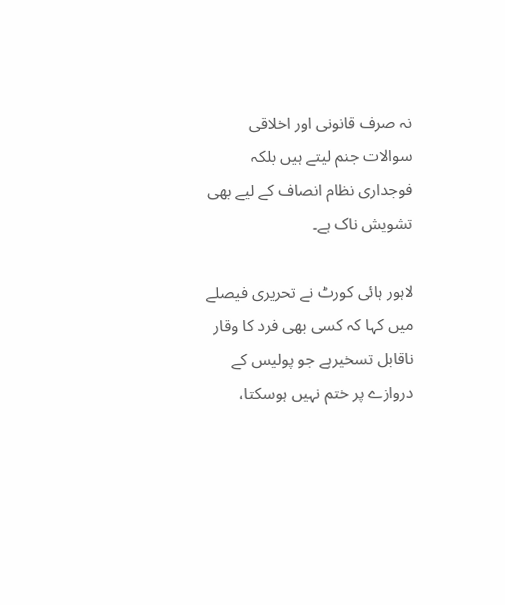نہ صرف قانونی اور اخلاقی سوالات جنم لیتے ہیں بلکہ فوجداری نظام انصاف کے لیے بھی تشویش ناک ہے۔

لاہور ہائی کورٹ نے تحریری فیصلے میں کہا کہ کسی بھی فرد کا وقار ناقابل تسخیرہے جو پولیس کے دروازے پر ختم نہیں ہوسکتا،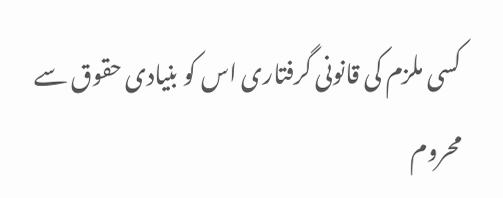کسی ملزم کی قانونی گرفتاری اس کو بنیادی حقوق سے محروم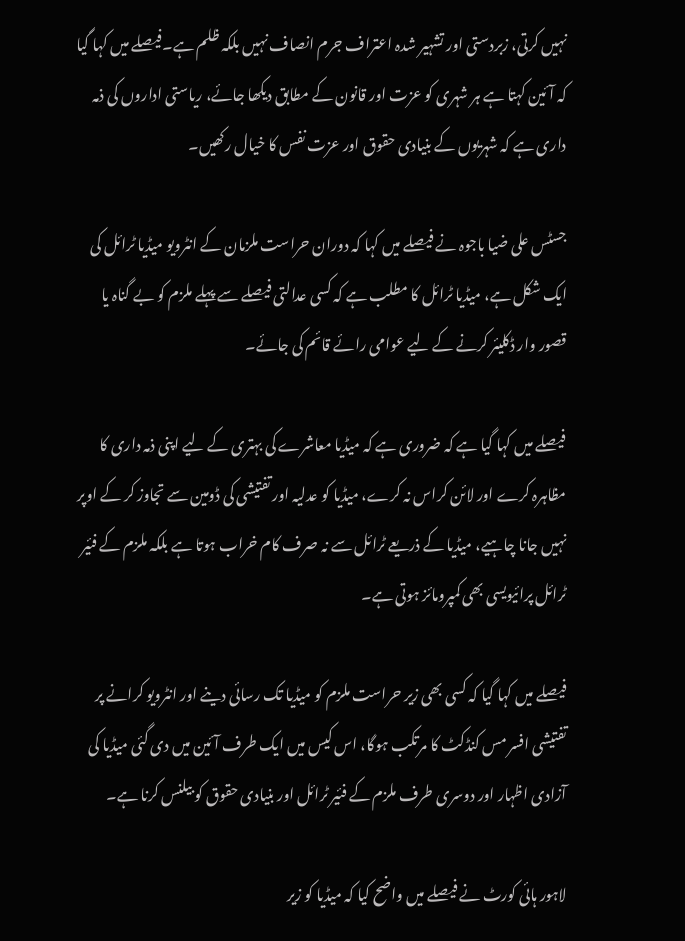نہیں کرتی، زبردستی اور تشہیر شدہ اعتراف جرم انصاف نہیں بلکہ ظلم ہے۔فیصلے میں کہا گیا کہ آئین کہتا ہے ہر شہری کو عزت اور قانون کے مطابق دیکھا جائے، ریاستی اداروں کی ذمہ داری ہے کہ شہریوں کے بنیادی حقوق اور عزت نفس کا خیال رکھیں۔

جسٹس علی ضیا باجوہ نے فیصلے میں کہا کہ دوران حراست ملزمان کے انٹرویو میڈیا ٹرائل کی ایک شکل ہے، میڈیا ٹرائل کا مطلب ہے کہ کسی عدالتی فیصلے سے پہلے ملزم کو بے گناہ یا قصور وار ڈکلیئر کرنے کے لیے عوامی رائے قائم کی جائے۔

فیصلے میں کہا گیا ہے کہ ضروری ہے کہ میڈیا معاشرے کی بہتری کے لیے اپنی ذمہ داری کا مظاہرہ کرے اور لائن کراس نہ کرے، میڈیا کو عدلیہ اور تفتیشی کی ڈومین سے تجاوز کر کے اوپر نہیں جانا چاہیے، میڈیا کے ذریعے ٹرائل سے نہ صرف کام خراب ہوتا ہے بلکہ ملزم کے فئیر ٹرائل پرائیویسی بھی کمپرومائز ہوتی ہے۔

فیصلے میں کہا گیا کہ کسی بھی زیر حراست ملزم کو میڈیا تک رسائی دینے اور انٹرویو کرانے پر تفتیشی افسر مس کنڈکٹ کا مرتکب ہوگا، اس کیس میں ایک طرف آئین میں دی گئی میڈیا کی آزادی اظہار اور دوسری طرف ملزم کے فئیر ٹرائل اور بنیادی حقوق کو بیلنس کرنا ہے۔

لاہور ہائی کورٹ نے فیصلے میں واضح کیا کہ میڈیا کو زیر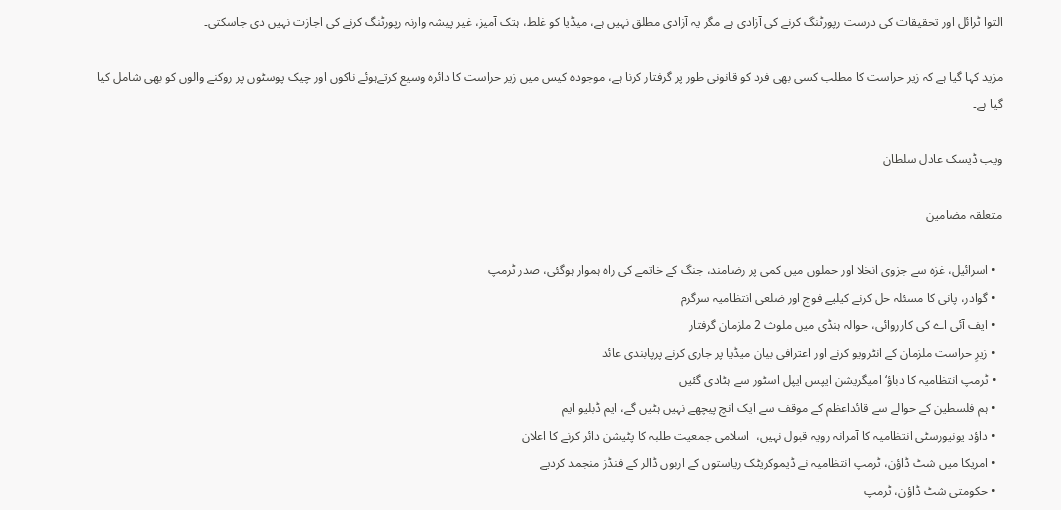التوا ٹرائل اور تحقیقات کی درست رپورٹنگ کرنے کی آزادی ہے مگر یہ آزادی مطلق نہیں ہے، میڈیا کو غلط، ہتک آمیز، غیر پیشہ وارنہ رپورٹنگ کرنے کی اجازت نہیں دی جاسکتی۔

مزید کہا گیا ہے کہ زیر حراست کا مطلب کسی بھی فرد کو قانونی طور پر گرفتار کرنا ہے، موجودہ کیس میں زیر حراست کا دائرہ وسیع کرتےہوئے ناکوں اور چیک پوسٹوں پر روکنے والوں کو بھی شامل کیا گیا ہے۔

ویب ڈیسک عادل سلطان

متعلقہ مضامین

  • اسرائیل، غزہ سے جزوی انخلا اور حملوں میں کمی پر رضامند، جنگ کے خاتمے کی راہ ہموار ہوگئی، صدر ٹرمپ
  • گوادر، پانی کا مسئلہ حل کرنے کیلیے فوج اور ضلعی انتظامیہ سرگرم
  • ایف آئی اے کی کارروائی، حوالہ ہنڈی میں ملوث 2 ملزمان گرفتار
  • زیرِ حراست ملزمان کے انٹرویو کرنے اور اعترافی بیان میڈیا پر جاری کرنے پرپابندی عائد
  • ٹرمپ انتظامیہ کا دباؤ‘ امیگریشن ایپس ایپل اسٹور سے ہٹادی گئیں
  • ہم فلسطین کے حوالے سے قائداعظم کے موقف سے ایک انچ پیچھے نہیں ہٹیں گے، ایم ڈبلیو ایم
  • داؤد یونیورسٹی انتظامیہ کا آمرانہ رویہ قبول نہیں،  اسلامی جمعیت طلبہ کا پٹیشن دائر کرنے کا اعلان
  • امریکا میں شٹ ڈاؤن، ٹرمپ انتظامیہ نے ڈیموکریٹک ریاستوں کے اربوں ڈالر کے فنڈز منجمد کردیے
  • حکومتی شٹ ڈاؤن، ٹرمپ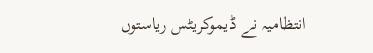انتظامیہ نے ڈیموکریٹس ریاستوں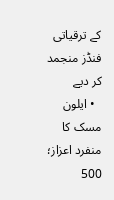کے ترقیاتی فنڈز منجمد کر دیے
  • ایلون مسک کا منفرد اعزاز؛ 500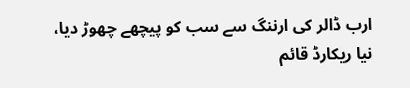ارب ڈالر کی ارننگ سے سب کو پیچھے چھوڑ دیا، نیا ریکارڈ قائم